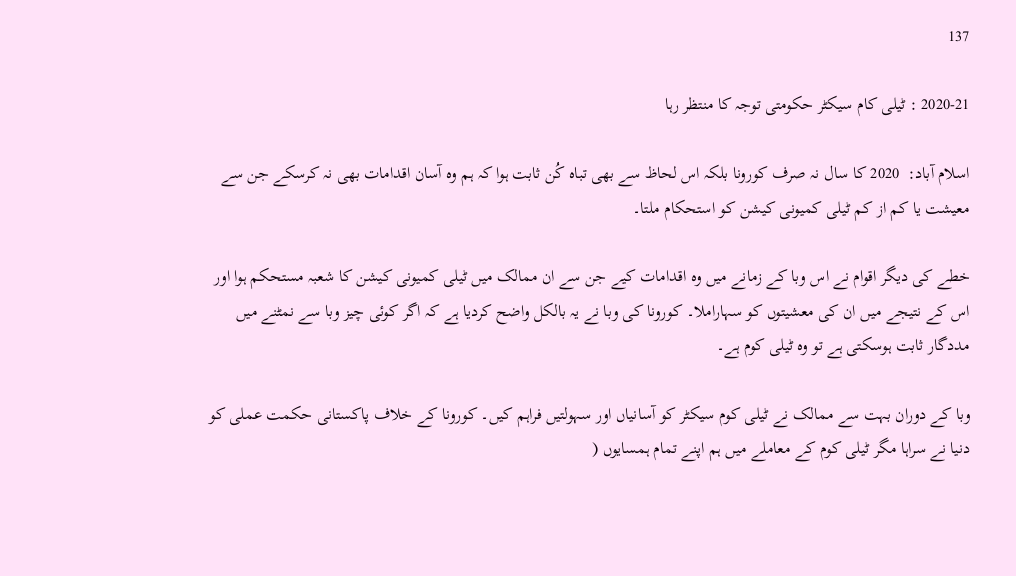137

2020-21 : ٹیلی کام سیکٹر حکومتی توجہ کا منتظر رہا

اسلام آباد:  2020 کا سال نہ صرف کورونا بلکہ اس لحاظ سے بھی تباہ کُن ثابت ہوا کہ ہم وہ آسان اقدامات بھی نہ کرسکے جن سے معیشت یا کم از کم ٹیلی کمیونی کیشن کو استحکام ملتا۔

خطے کی دیگر اقوام نے اس وبا کے زمانے میں وہ اقدامات کیے جن سے ان ممالک میں ٹیلی کمیونی کیشن کا شعبہ مستحکم ہوا اور اس کے نتیجے میں ان کی معشیتوں کو سہاراملا۔ کورونا کی وبا نے یہ بالکل واضح کردیا ہے کہ اگر کوئی چیز وبا سے نمٹنے میں مددگار ثابت ہوسکتی ہے تو وہ ٹیلی کوم ہے۔

وبا کے دوران بہت سے ممالک نے ٹیلی کوم سیکٹر کو آسانیاں اور سہولتیں فراہم کیں۔ کورونا کے خلاف پاکستانی حکمت عملی کو دنیا نے سراہا مگر ٹیلی کوم کے معاملے میں ہم اپنے تمام ہمسایوں (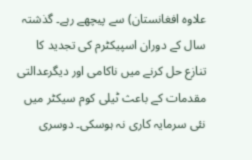علاوہ افغانستان) سے پیچھے رہے۔ گذشتہ سال کے دوران اسپیکٹرم کی تجدید کا تنازع حل کرنے میں ناکامی اور دیگرعدالتی مقدمات کے باعث ٹیلی کوم سیکٹر میں نئی سرمایہ کاری نہ ہوسکی۔ دوسری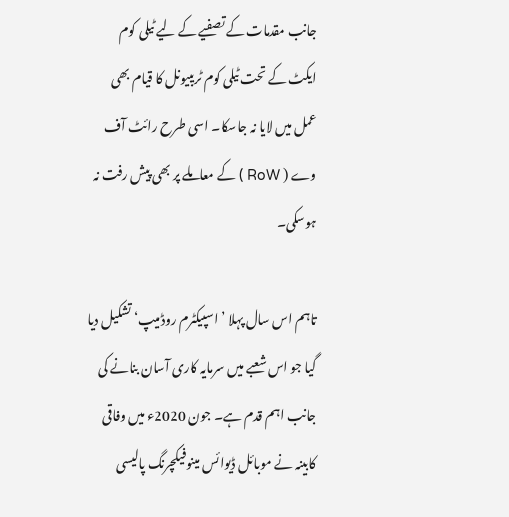جانب مقدمات کے تصفیے کے لیے ٹیلی کوم ایکٹ کے تحت ٹیلی کوم ٹریبیونل کا قیام بھی عمل میں لایا نہ جاسکا۔ اسی طرح رائٹ آف وے ( RoW ) کے معاملے پر بھی پیش رفت نہ ہوسکی۔

تاہم اس سال پہلا ’ اسپیکٹرم روڈمیپ‘ تشکیل دیا گیا جو اس شعبے میں سرمایہ کاری آسان بنانے کی جانب اہم قدم ہے۔ جون 2020ء میں وفاقی کابینہ نے موبائل ڈیوائس مینوفیکچرنگ پالیسی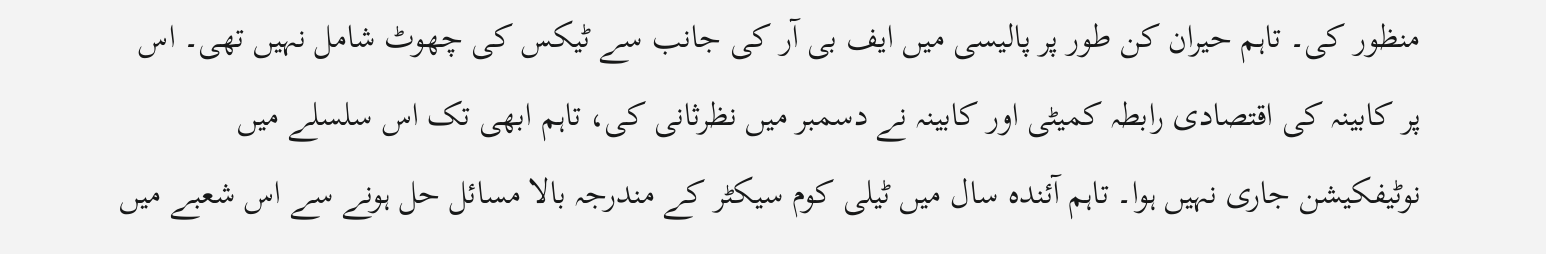منظور کی۔ تاہم حیران کن طور پر پالیسی میں ایف بی آر کی جانب سے ٹیکس کی چھوٹ شامل نہیں تھی۔ اس پر کابینہ کی اقتصادی رابطہ کمیٹی اور کابینہ نے دسمبر میں نظرثانی کی، تاہم ابھی تک اس سلسلے میں نوٹیفکیشن جاری نہیں ہوا۔ تاہم آئندہ سال میں ٹیلی کوم سیکٹر کے مندرجہ بالا مسائل حل ہونے سے اس شعبے میں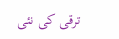ترقی کی نئی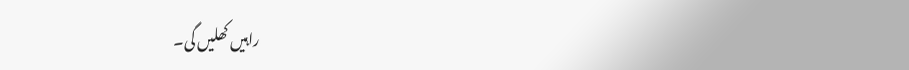راہیں کھلیں گی۔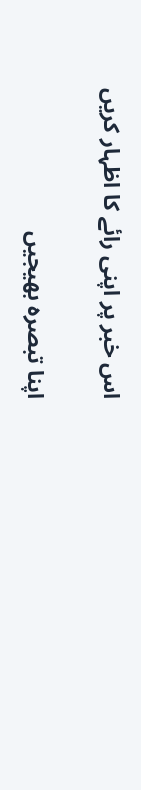اس خبر پر اپنی رائے کا اظہار کریں

اپنا تبصرہ بھیجیں